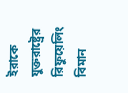ইরাকে যুক্তরাষ্ট্রের রিফুয়েলিং বিমান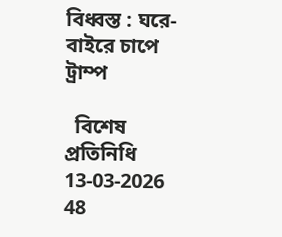বিধ্বস্ত : ঘরে-বাইরে চাপে ট্রাম্প

  বিশেষ প্রতিনিধি    13-03-2026    48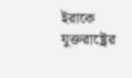ইরাকে যুক্তরাষ্ট্রের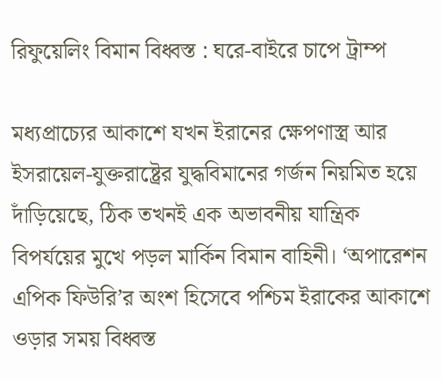রিফুয়েলিং বিমান বিধ্বস্ত : ঘরে-বাইরে চাপে ট্রাম্প

মধ্যপ্রাচ্যের আকাশে যখন ইরানের ক্ষেপণাস্ত্র আর ইসরায়েল-যুক্তরাষ্ট্রের যুদ্ধবিমানের গর্জন নিয়মিত হয়ে দাঁড়িয়েছে, ঠিক তখনই এক অভাবনীয় যান্ত্রিক বিপর্যয়ের মুখে পড়ল মার্কিন বিমান বাহিনী। ‘অপারেশন এপিক ফিউরি’র অংশ হিসেবে পশ্চিম ইরাকের আকাশে ওড়ার সময় বিধ্বস্ত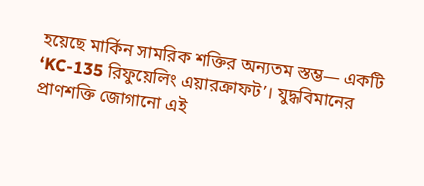হয়েছে মার্কিন সামরিক শক্তির অন্যতম স্তম্ভ— একটি ‘KC-135 রিফুয়েলিং এয়ারক্রাফট’। যুদ্ধবিমানের প্রাণশক্তি জোগানো এই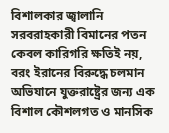বিশালকার জ্বালানি সরবরাহকারী বিমানের পতন কেবল কারিগরি ক্ষতিই নয়, বরং ইরানের বিরুদ্ধে চলমান অভিযানে যুক্তরাষ্ট্রের জন্য এক বিশাল কৌশলগত ও মানসিক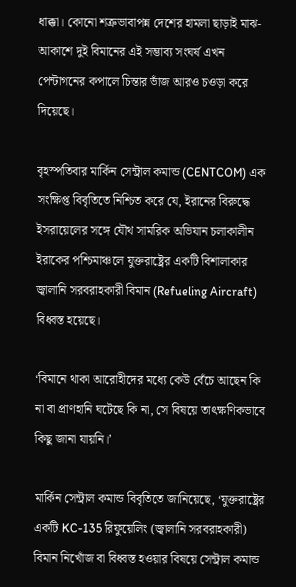ধাক্কা। কোনো শত্রুভাবাপন্ন দেশের হামলা ছাড়াই মাঝ-আকাশে দুই বিমানের এই সম্ভাব্য সংঘর্ষ এখন পেন্টাগনের কপালে চিন্তার ভাঁজ আরও চওড়া করে দিয়েছে।

বৃহস্পতিবার মার্কিন সেন্ট্রাল কমান্ড (CENTCOM) এক সংক্ষিপ্ত বিবৃতিতে নিশ্চিত করে যে, ইরানের বিরুদ্ধে ইসরায়েলের সঙ্গে যৌথ সামরিক অভিযান চলাকালীন ইরাকের পশ্চিমাঞ্চলে যুক্তরাষ্ট্রের একটি বিশালাকার জ্বালানি সরবরাহকারী বিমান (Refueling Aircraft) বিধ্বস্ত হয়েছে।

‘বিমানে থাকা আরোহীদের মধ্যে কেউ বেঁচে আছেন কি না বা প্রাণহানি ঘটেছে কি না, সে বিষয়ে তাৎক্ষণিকভাবে কিছু জানা যায়নি।’

মার্কিন সেন্ট্রাল কমান্ড বিবৃতিতে জানিয়েছে, ‘যুক্তরাষ্ট্রের একটি KC-135 রিফুয়েলিং (জ্বালানি সরবরাহকারী) বিমান নিখোঁজ বা বিধ্বস্ত হওয়ার বিষয়ে সেন্ট্রাল কমান্ড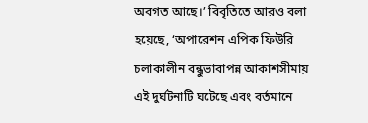অবগত আছে।’ বিবৃতিতে আরও বলা হয়েছে, ‘অপারেশন এপিক ফিউরি চলাকালীন বন্ধুভাবাপন্ন আকাশসীমায় এই দুর্ঘটনাটি ঘটেছে এবং বর্তমানে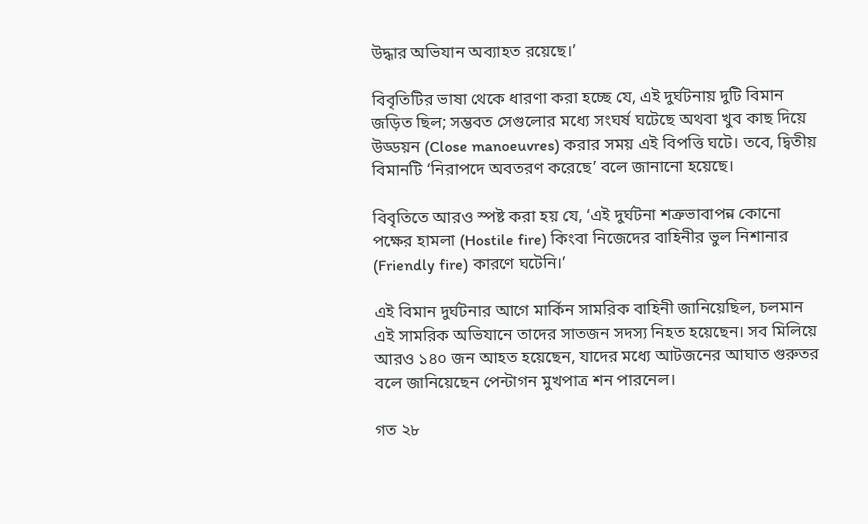উদ্ধার অভিযান অব্যাহত রয়েছে।’

বিবৃতিটির ভাষা থেকে ধারণা করা হচ্ছে যে, এই দুর্ঘটনায় দুটি বিমান জড়িত ছিল; সম্ভবত সেগুলোর মধ্যে সংঘর্ষ ঘটেছে অথবা খুব কাছ দিয়ে উড্ডয়ন (Close manoeuvres) করার সময় এই বিপত্তি ঘটে। তবে, দ্বিতীয় বিমানটি ‘নিরাপদে অবতরণ করেছে’ বলে জানানো হয়েছে।

বিবৃতিতে আরও স্পষ্ট করা হয় যে, ‘এই দুর্ঘটনা শত্রুভাবাপন্ন কোনো পক্ষের হামলা (Hostile fire) কিংবা নিজেদের বাহিনীর ভুল নিশানার (Friendly fire) কারণে ঘটেনি।’

এই বিমান দুর্ঘটনার আগে মার্কিন সামরিক বাহিনী জানিয়েছিল, চলমান এই সামরিক অভিযানে তাদের সাতজন সদস্য নিহত হয়েছেন। সব মিলিয়ে আরও ১৪০ জন আহত হয়েছেন, যাদের মধ্যে আটজনের আঘাত গুরুতর বলে জানিয়েছেন পেন্টাগন মুখপাত্র শন পারনেল।

গত ২৮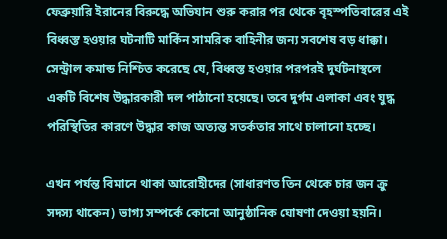ফেব্রুয়ারি ইরানের বিরুদ্ধে অভিযান শুরু করার পর থেকে বৃহস্পতিবারের এই বিধ্বস্ত হওয়ার ঘটনাটি মার্কিন সামরিক বাহিনীর জন্য সবশেষ বড় ধাক্কা। সেন্ট্রাল কমান্ড নিশ্চিত করেছে যে, বিধ্বস্ত হওয়ার পরপরই দুর্ঘটনাস্থলে একটি বিশেষ উদ্ধারকারী দল পাঠানো হয়েছে। তবে দুর্গম এলাকা এবং যুদ্ধ পরিস্থিতির কারণে উদ্ধার কাজ অত্যন্ত সতর্কতার সাথে চালানো হচ্ছে।

এখন পর্যন্ত বিমানে থাকা আরোহীদের (সাধারণত তিন থেকে চার জন ক্রু সদস্য থাকেন) ভাগ্য সম্পর্কে কোনো আনুষ্ঠানিক ঘোষণা দেওয়া হয়নি।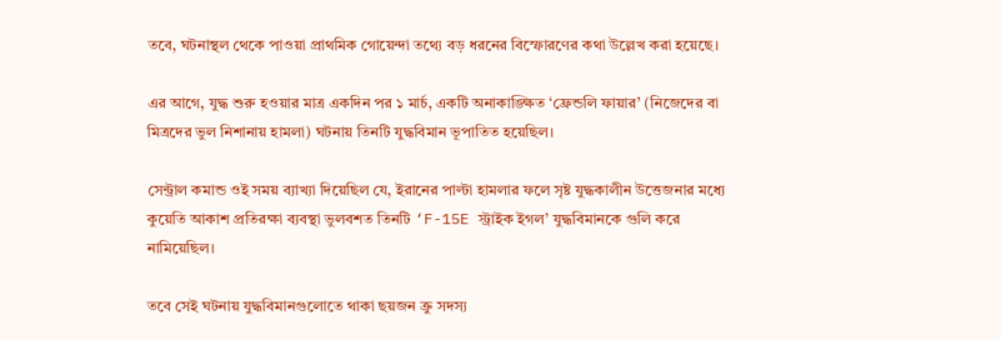তবে, ঘটনাস্থল থেকে পাওয়া প্রাথমিক গোয়েন্দা তথ্যে বড় ধরনের বিস্ফোরণের কথা উল্লেখ করা হয়েছে।

এর আগে, যুদ্ধ শুরু হওয়ার মাত্র একদিন পর ১ মার্চ, একটি অনাকাঙ্ক্ষিত ‘ফ্রেন্ডলি ফায়ার’ (নিজেদের বা মিত্রদের ভুল নিশানায় হামলা) ঘটনায় তিনটি যুদ্ধবিমান ভূপাতিত হয়েছিল।

সেন্ট্রাল কমান্ড ওই সময় ব্যাখ্যা দিয়েছিল যে, ইরানের পাল্টা হামলার ফলে সৃষ্ট যুদ্ধকালীন উত্তেজনার মধ্যে কুয়েতি আকাশ প্রতিরক্ষা ব্যবস্থা ভুলবশত তিনটি ‘F-15E স্ট্রাইক ইগল’ যুদ্ধবিমানকে গুলি করে নামিয়েছিল।

তবে সেই ঘটনায় যুদ্ধবিমানগুলোতে থাকা ছয়জন ক্রু সদস্য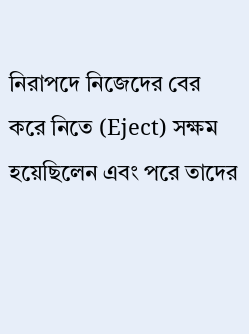নিরাপদে নিজেদের বের করে নিতে (Eject) সক্ষম হয়েছিলেন এবং পরে তাদের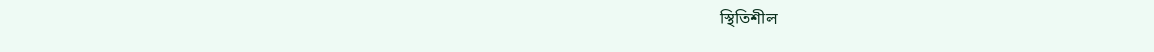স্থিতিশীল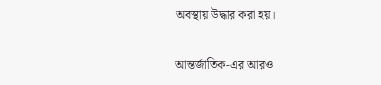অবস্থায় উদ্ধার করা হয়।

আন্তর্জাতিক-এর আরও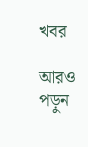খবর

আরও পড়ুন